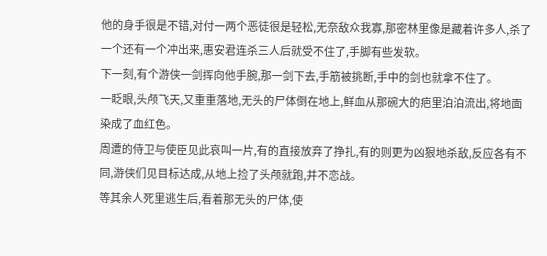他的身手很是不错,对付一两个恶徒很是轻松,无奈敌众我寡,那密林里像是藏着许多人,杀了一个还有一个冲出来,惠安君连杀三人后就受不住了,手脚有些发软。
下一刻,有个游侠一剑挥向他手腕,那一剑下去,手筋被挑断,手中的剑也就拿不住了。
一眨眼,头颅飞天,又重重落地,无头的尸体倒在地上,鲜血从那碗大的疤里泊泊流出,将地面染成了血红色。
周遭的侍卫与使臣见此哀叫一片,有的直接放弃了挣扎,有的则更为凶狠地杀敌,反应各有不同,游侠们见目标达成,从地上捡了头颅就跑,并不恋战。
等其余人死里逃生后,看着那无头的尸体,使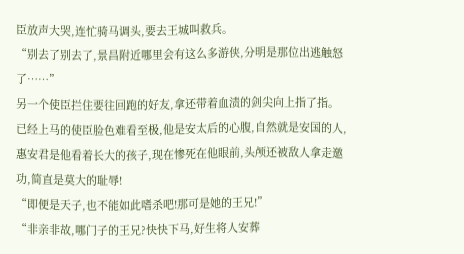臣放声大哭,连忙骑马调头,要去王城叫救兵。
“别去了别去了,景昌附近哪里会有这么多游侠,分明是那位出逃触怒了……”
另一个使臣拦住要往回跑的好友,拿还带着血渍的剑尖向上指了指。
已经上马的使臣脸色难看至极,他是安太后的心腹,自然就是安国的人,惠安君是他看着长大的孩子,现在惨死在他眼前,头颅还被敌人拿走邀功,简直是莫大的耻辱!
“即便是天子,也不能如此嗜杀吧!那可是她的王兄!”
“非亲非故,哪门子的王兄?快快下马,好生将人安葬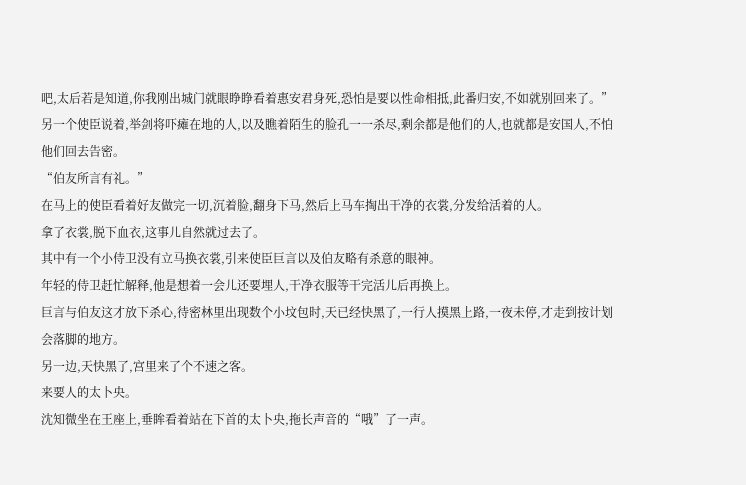吧,太后若是知道,你我刚出城门就眼睁睁看着惠安君身死,恐怕是要以性命相抵,此番归安,不如就别回来了。”
另一个使臣说着,举剑将吓瘫在地的人,以及瞧着陌生的脸孔一一杀尽,剩余都是他们的人,也就都是安国人,不怕他们回去告密。
“伯友所言有礼。”
在马上的使臣看着好友做完一切,沉着脸,翻身下马,然后上马车掏出干净的衣裳,分发给活着的人。
拿了衣裳,脱下血衣,这事儿自然就过去了。
其中有一个小侍卫没有立马换衣裳,引来使臣巨言以及伯友略有杀意的眼神。
年轻的侍卫赶忙解释,他是想着一会儿还要埋人,干净衣服等干完活儿后再换上。
巨言与伯友这才放下杀心,待密林里出现数个小坟包时,天已经快黑了,一行人摸黑上路,一夜未停,才走到按计划会落脚的地方。
另一边,天快黑了,宫里来了个不速之客。
来要人的太卜央。
沈知微坐在王座上,垂眸看着站在下首的太卜央,拖长声音的“哦”了一声。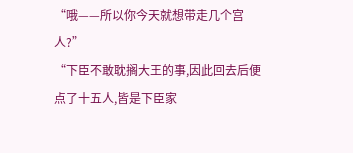“哦——所以你今天就想带走几个宫人?”
“下臣不敢耽搁大王的事,因此回去后便点了十五人,皆是下臣家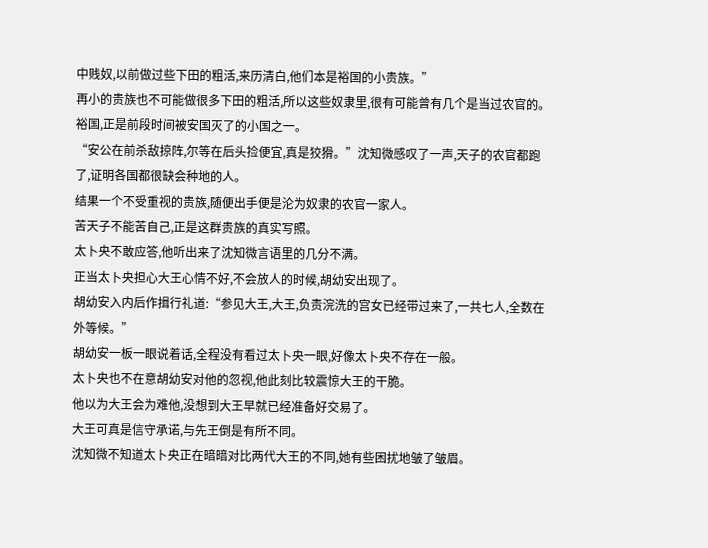中贱奴,以前做过些下田的粗活,来历清白,他们本是裕国的小贵族。”
再小的贵族也不可能做很多下田的粗活,所以这些奴隶里,很有可能曾有几个是当过农官的。
裕国,正是前段时间被安国灭了的小国之一。
“安公在前杀敌掠阵,尔等在后头捡便宜,真是狡猾。”沈知微感叹了一声,天子的农官都跑了,证明各国都很缺会种地的人。
结果一个不受重视的贵族,随便出手便是沦为奴隶的农官一家人。
苦天子不能苦自己,正是这群贵族的真实写照。
太卜央不敢应答,他听出来了沈知微言语里的几分不满。
正当太卜央担心大王心情不好,不会放人的时候,胡幼安出现了。
胡幼安入内后作揖行礼道:“参见大王,大王,负责浣洗的宫女已经带过来了,一共七人,全数在外等候。”
胡幼安一板一眼说着话,全程没有看过太卜央一眼,好像太卜央不存在一般。
太卜央也不在意胡幼安对他的忽视,他此刻比较震惊大王的干脆。
他以为大王会为难他,没想到大王早就已经准备好交易了。
大王可真是信守承诺,与先王倒是有所不同。
沈知微不知道太卜央正在暗暗对比两代大王的不同,她有些困扰地皱了皱眉。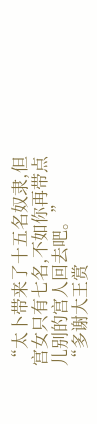“太卜带来了十五名奴隶,但宫女只有七名,不如你再带点儿别的宫人回去吧。”
“多谢大王赏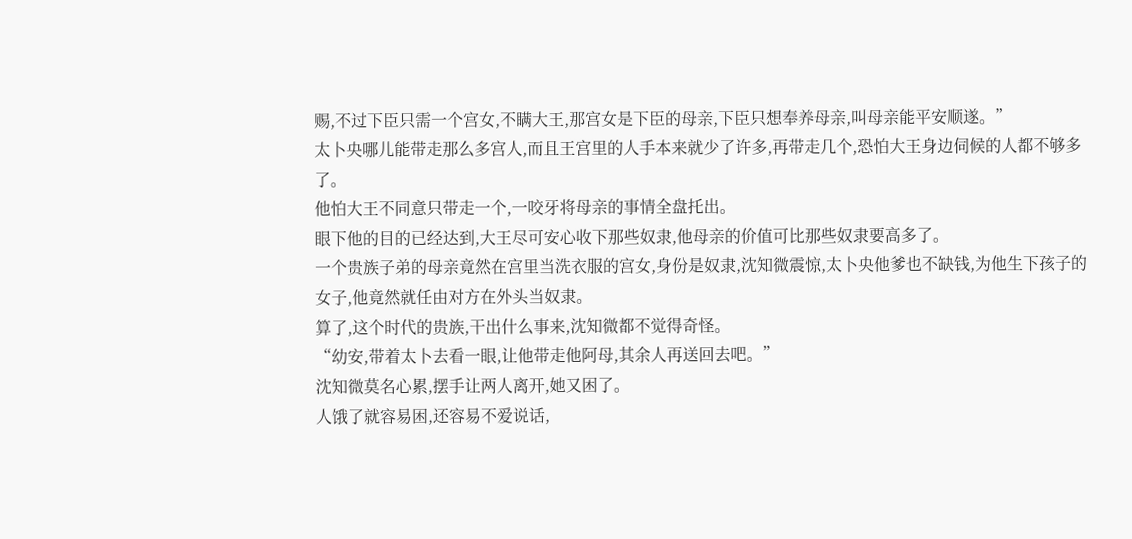赐,不过下臣只需一个宫女,不瞒大王,那宫女是下臣的母亲,下臣只想奉养母亲,叫母亲能平安顺遂。”
太卜央哪儿能带走那么多宫人,而且王宫里的人手本来就少了许多,再带走几个,恐怕大王身边伺候的人都不够多了。
他怕大王不同意只带走一个,一咬牙将母亲的事情全盘托出。
眼下他的目的已经达到,大王尽可安心收下那些奴隶,他母亲的价值可比那些奴隶要高多了。
一个贵族子弟的母亲竟然在宫里当洗衣服的宫女,身份是奴隶,沈知微震惊,太卜央他爹也不缺钱,为他生下孩子的女子,他竟然就任由对方在外头当奴隶。
算了,这个时代的贵族,干出什么事来,沈知微都不觉得奇怪。
“幼安,带着太卜去看一眼,让他带走他阿母,其余人再送回去吧。”
沈知微莫名心累,摆手让两人离开,她又困了。
人饿了就容易困,还容易不爱说话,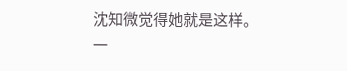沈知微觉得她就是这样。
一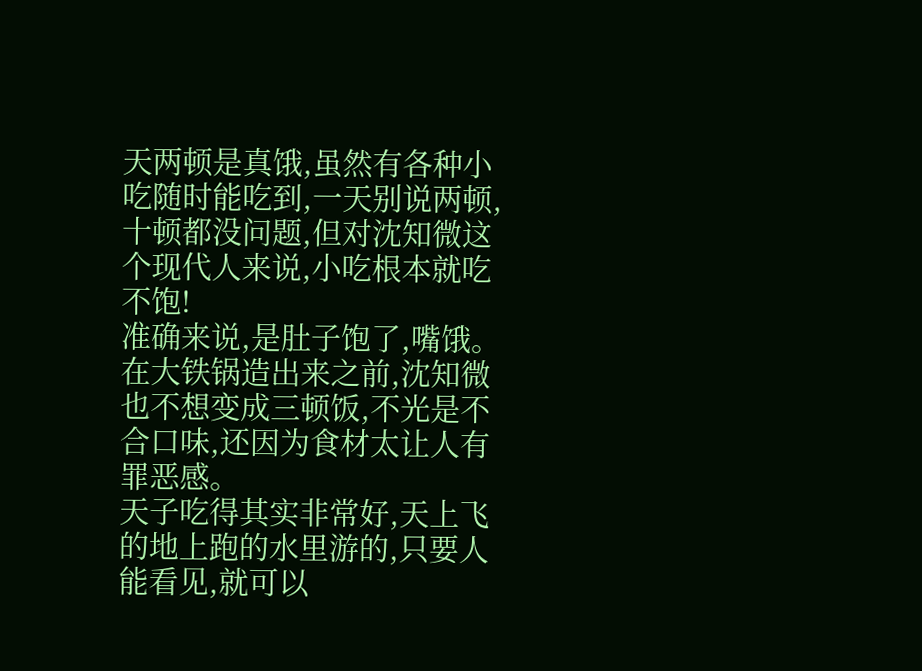天两顿是真饿,虽然有各种小吃随时能吃到,一天别说两顿,十顿都没问题,但对沈知微这个现代人来说,小吃根本就吃不饱!
准确来说,是肚子饱了,嘴饿。
在大铁锅造出来之前,沈知微也不想变成三顿饭,不光是不合口味,还因为食材太让人有罪恶感。
天子吃得其实非常好,天上飞的地上跑的水里游的,只要人能看见,就可以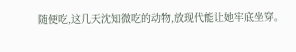随便吃,这几天沈知微吃的动物,放现代能让她牢底坐穿。